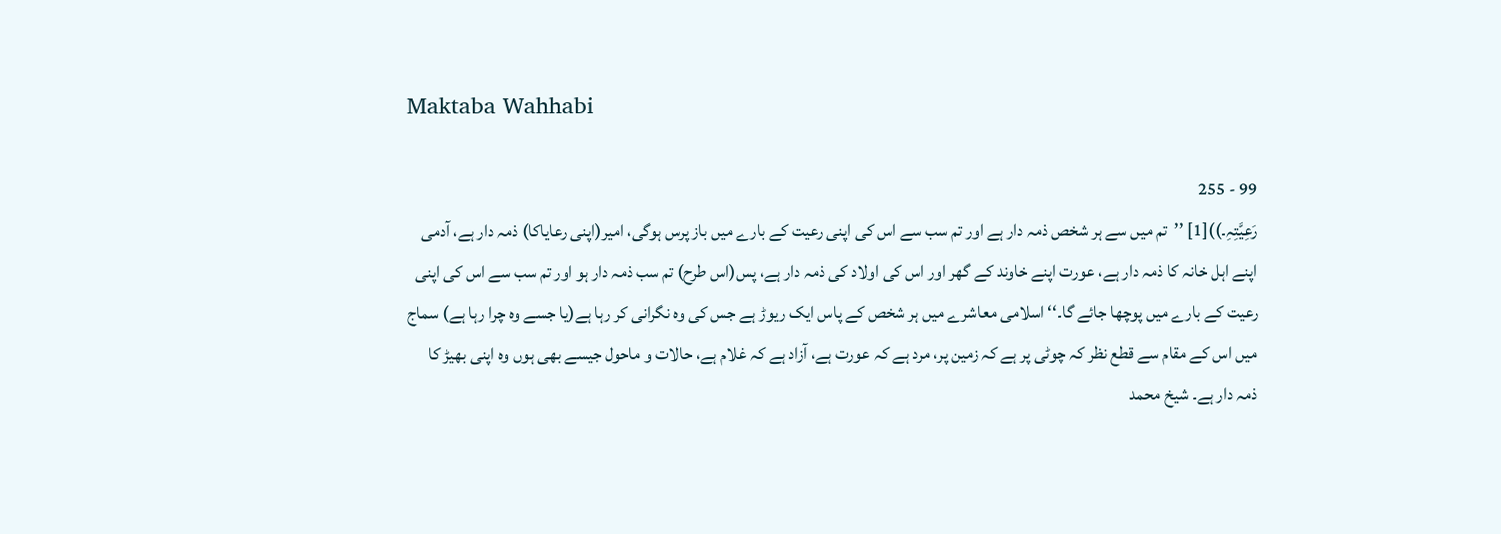Maktaba Wahhabi

99 - 255
رَعِیَّتِہِ۔))[1] ’’تم میں سے ہر شخص ذمہ دار ہے اور تم سب سے اس کی اپنی رعیت کے بارے میں باز پرس ہوگی، امیر(اپنی رعایاکا) ذمہ دار ہے، آدمی اپنے اہل خانہ کا ذمہ دار ہے، عورت اپنے خاوند کے گھر اور اس کی اولاد کی ذمہ دار ہے، پس(اس طرح) تم سب ذمہ دار ہو اور تم سب سے اس کی اپنی رعیت کے بارے میں پوچھا جائے گا۔‘‘ اسلامی معاشرے میں ہر شخص کے پاس ایک ریوڑ ہے جس کی وہ نگرانی کر رہا ہے(یا جسے وہ چرا رہا ہے) سماج میں اس کے مقام سے قطع نظر کہ چوٹی پر ہے کہ زمین پر، مرد ہے کہ عورت ہے، آزاد ہے کہ غلام ہے، حالات و ماحول جیسے بھی ہوں وہ اپنی بھیڑ کا ذمہ دار ہے۔ شیخ محمد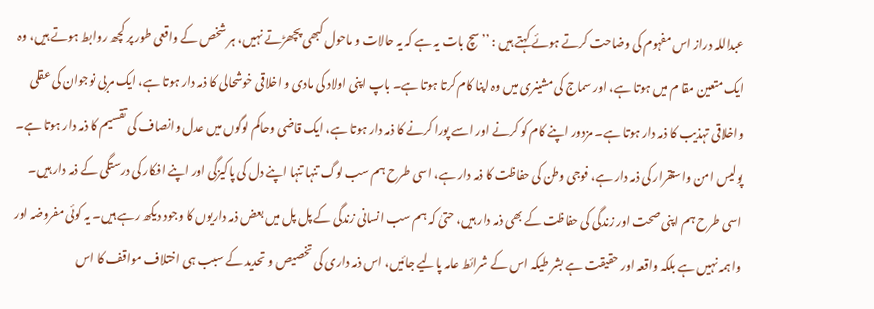عبداللہ دراز اس مفہوم کی وضاحت کرتے ہوئے کہتے ہیں : ’’سچ بات یہ ہے کہ یہ حالات و ماحول کبھی پچھڑتے نہیں، ہر شخص کے واقعی طور پر کچھ روابط ہوتے ہیں، وہ ایک متعین مقا م میں ہوتا ہے، اور سماج کی مشینری میں وہ اپنا کام کرتا ہوتا ہے۔ باپ اپنی اولاد کی مادی و اخلاقی خوشحالی کا ذمہ دار ہوتا ہے، ایک مربی نوجوان کی عقلی واخلاقی تہذیب کا ذمہ دار ہوتا ہے۔ مزدور اپنے کام کو کرنے اور اسے پورا کرنے کا ذمہ دار ہوتا ہے، ایک قاضی وحاکم لوگوں میں عدل وانصاف کی تقسیم کا ذمہ دار ہوتا ہے۔ پولیس امن واستقرار کی ذمہ دار ہے، فوجی وطن کی حفاظت کا ذمہ دار ہے، اسی طرح ہم سب لوگ تنہا تنہا اپنے دل کی پاکیزگی اور اپنے افکار کی درستگی کے ذمہ دار ہیں۔ اسی طرح ہم اپنی صحت اور زندگی کی حفاظت کے بھی ذمہ دار ہیں، حتیٰ کہ ہم سب انسانی زندگی کے پل پل میں بعض ذمہ داریوں کا وجود دیکھ رہے ہیں۔ یہ کوئی مفروضہ اور واہمہ نہیں ہے بلکہ واقعہ اور حقیقت ہے بشر طیکہ اس کے شرائط عامہ پالیے جائیں، اس ذمہ داری کی تخصیص و تحدید کے سبب ہی اختلاف مواقف کا اس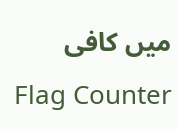میں کافی
Flag Counter